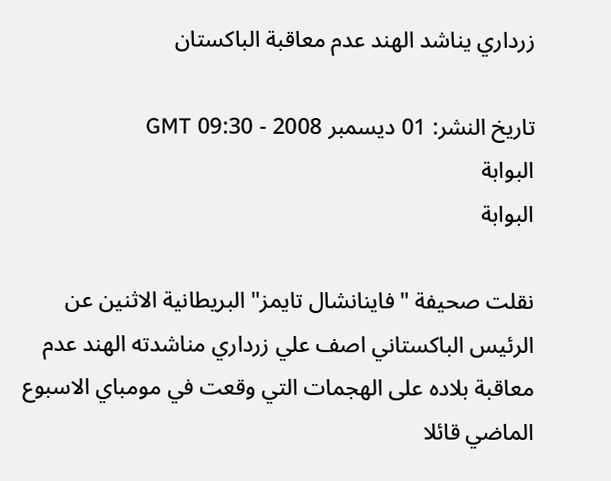زرداري يناشد الهند عدم معاقبة الباكستان

تاريخ النشر: 01 ديسمبر 2008 - 09:30 GMT
البوابة
البوابة

نقلت صحيفة "فاينانشال تايمز" البريطانية الاثنين عن الرئيس الباكستاني اصف علي زرداري مناشدته الهند عدم معاقبة بلاده على الهجمات التي وقعت في مومباي الاسبوع الماضي قائلا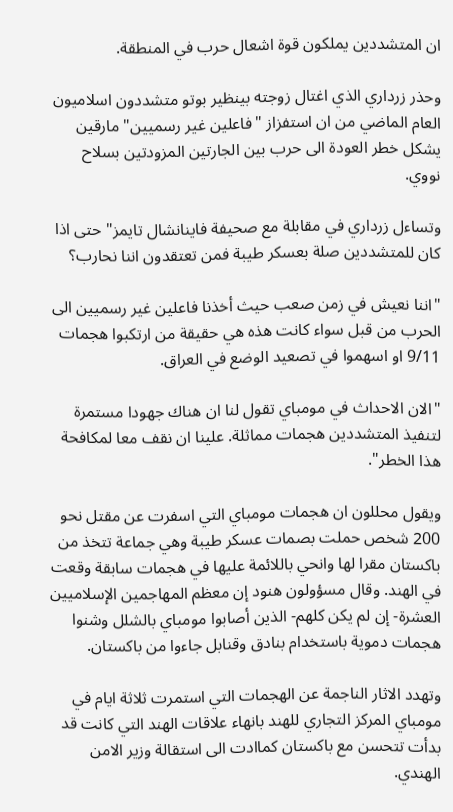ان المتشددين يملكون قوة اشعال حرب في المنطقة.

وحذر زرداري الذي اغتال زوجته بينظير بوتو متشددون اسلاميون العام الماضي من ان استفزاز "فاعلين غير رسميين" مارقين يشكل خطر العودة الى حرب بين الجارتين المزودتين بسلاح نووي.

وتساءل زرداري في مقابلة مع صحيفة فاينانشال تايمز" حتى اذا كان للمتشددين صلة بعسكر طيبة فمن تعتقدون اننا نحارب؟

"اننا نعيش في زمن صعب حيث أخذنا فاعلين غير رسميين الى الحرب من قبل سواء كانت هذه هي حقيقة من ارتكبوا هجمات 9/11 او اسهموا في تصعيد الوضع في العراق.

"الان الاحداث في مومباي تقول لنا ان هناك جهودا مستمرة لتنفيذ المتشددين هجمات مماثلة. علينا ان نقف معا لمكافحة هذا الخطر".

ويقول محللون ان هجمات مومباي التي اسفرت عن مقتل نحو 200 شخص حملت بصمات عسكر طيبة وهي جماعة تتخذ من باكستان مقرا لها وانحي باللائمة عليها في هجمات سابقة وقعت في الهند. وقال مسؤولون هنود إن معظم المهاجمين الإسلاميين العشرة- إن لم يكن كلهم- الذين أصابوا مومباي بالشلل وشنوا هجمات دموية باستخدام بنادق وقنابل جاءوا من باكستان.

وتهدد الاثار الناجمة عن الهجمات التي استمرت ثلاثة ايام في مومباي المركز التجاري للهند بانهاء علاقات الهند التي كانت قد بدأت تتحسن مع باكستان كماادت الى استقالة وزير الامن الهندي.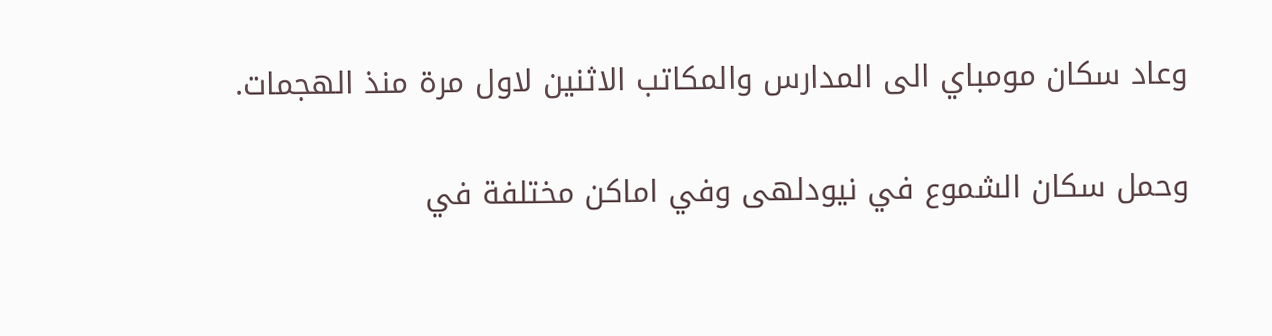وعاد سكان مومباي الى المدارس والمكاتب الاثنين لاول مرة منذ الهجمات.

وحمل سكان الشموع في نيودلهى وفي اماكن مختلفة في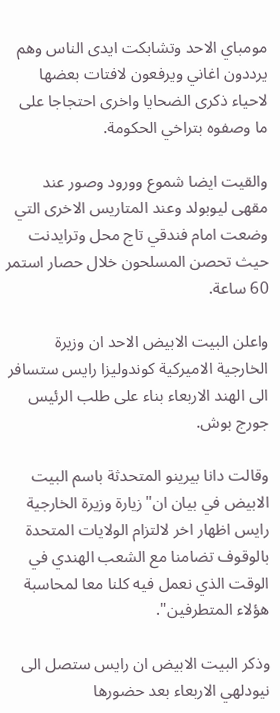مومباي الاحد وتشابكت ايدى الناس وهم يرددون اغاني ويرفعون لافتات بعضها لاحياء ذكرى الضحايا واخرى احتجاجا على ما وصفوه بتراخي الحكومة.

والقيت ايضا شموع وورود وصور عند مقهى ليوبولد وعند المتاريس الاخرى التي وضعت امام فندقي تاج محل وترايدنت حيث تحصن المسلحون خلال حصار استمر 60 ساعة.

واعلن البيت الابيض الاحد ان وزيرة الخارجية الاميركية كوندوليزا رايس ستسافر الى الهند الاربعاء بناء على طلب الرئيس جورج بوش.

وقالت دانا بيرينو المتحدثة باسم البيت الابيض في بيان ان"زيارة وزيرة الخارجية رايس اظهار اخر لالتزام الولايات المتحدة بالوقوف تضامنا مع الشعب الهندي في الوقت الذي نعمل فيه كلنا معا لمحاسبة هؤلاء المتطرفين".

وذكر البيت الابيض ان رايس ستصل الى نيودلهي الاربعاء بعد حضورها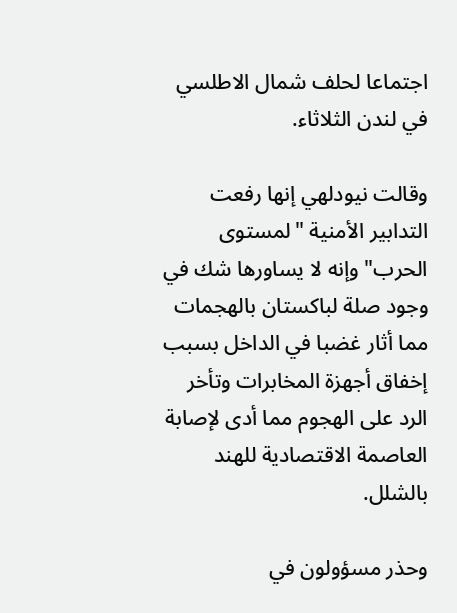اجتماعا لحلف شمال الاطلسي في لندن الثلاثاء.

وقالت نيودلهي إنها رفعت التدابير الأمنية "لمستوى الحرب" وإنه لا يساورها شك في وجود صلة لباكستان بالهجمات مما أثار غضبا في الداخل بسبب إخفاق أجهزة المخابرات وتأخر الرد على الهجوم مما أدى لإصابة العاصمة الاقتصادية للهند بالشلل.

وحذر مسؤولون في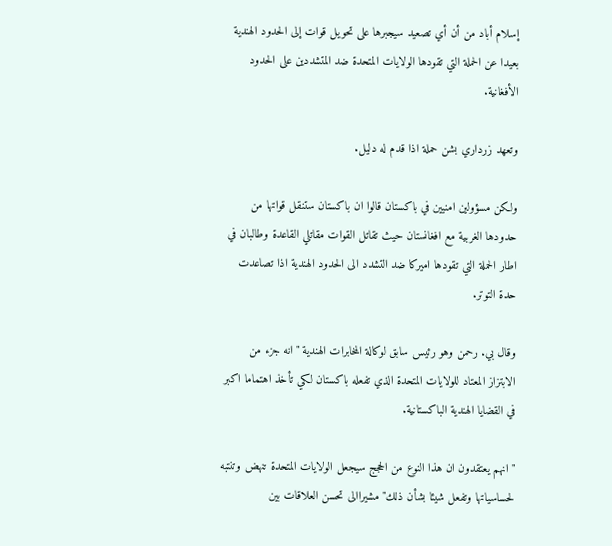إسلام أباد من أن أي تصعيد سيجبرها على تحويل قوات إلى الحدود الهندية بعيدا عن الحملة التي تقودها الولايات المتحدة ضد المتشددين على الحدود الأفغانية.

وتعهد زرداري بشن حملة اذا قدم له دليل.

ولكن مسؤولين امنيين في باكستان قالوا ان باكستان ستنقل قواتها من حدودها الغربية مع افغانستان حيث تقاتل القوات مقاتلي القاعدة وطالبان في اطار الحملة التي تقودها اميركا ضد التشدد الى الحدود الهندية اذا تصاعدت حدة التوتر.

وقال بي. رحمن وهو رئيس سابق لوكالة المخابرات الهندية "انه جزء من الابتزاز المعتاد للولايات المتحدة الذي تفعله باكستان لكي تأخذ اهتماما اكبر في القضايا الهندية الباكستانية.

"انهم يعتقدون ان هذا النوع من الحجج سيجعل الولايات المتحدة تنهض وتنتبه لحساسياتها وتفعل شيئا بشأن ذلك" مشيراالى تحسن العلاقات بين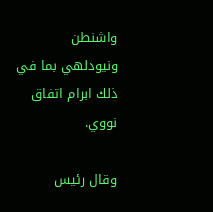واشنطن ونيودلهي بما في ذلك ابرام اتفاق نووي.

وقال رئيس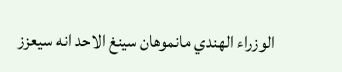الوزراء الهندي مانموهان سينغ الاحد انه سيعزز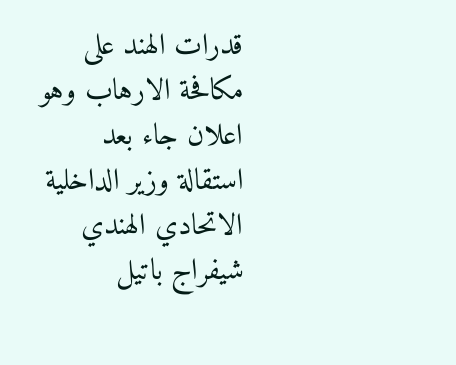قدرات الهند على مكافحة الارهاب وهو اعلان جاء بعد استقالة وزير الداخلية الاتحادي الهندي شيفراج باتيل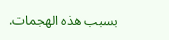بسبب هذه الهجمات.